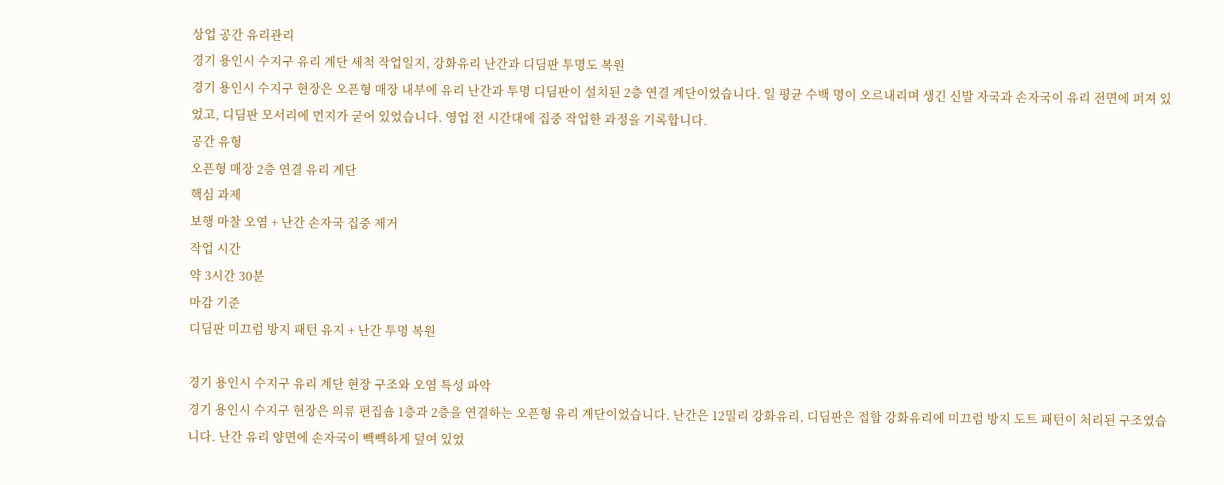상업 공간 유리관리
경기 용인시 수지구 유리 계단 세척 작업일지, 강화유리 난간과 디딤판 투명도 복원
경기 용인시 수지구 현장은 오픈형 매장 내부에 유리 난간과 투명 디딤판이 설치된 2층 연결 계단이었습니다. 일 평균 수백 명이 오르내리며 생긴 신발 자국과 손자국이 유리 전면에 퍼져 있었고, 디딤판 모서리에 먼지가 굳어 있었습니다. 영업 전 시간대에 집중 작업한 과정을 기록합니다.
공간 유형
오픈형 매장 2층 연결 유리 계단
핵심 과제
보행 마찰 오염 + 난간 손자국 집중 제거
작업 시간
약 3시간 30분
마감 기준
디딤판 미끄럼 방지 패턴 유지 + 난간 투명 복원

경기 용인시 수지구 유리 계단 현장 구조와 오염 특성 파악
경기 용인시 수지구 현장은 의류 편집숍 1층과 2층을 연결하는 오픈형 유리 계단이었습니다. 난간은 12밀리 강화유리, 디딤판은 접합 강화유리에 미끄럼 방지 도트 패턴이 처리된 구조였습니다. 난간 유리 양면에 손자국이 빽빽하게 덮여 있었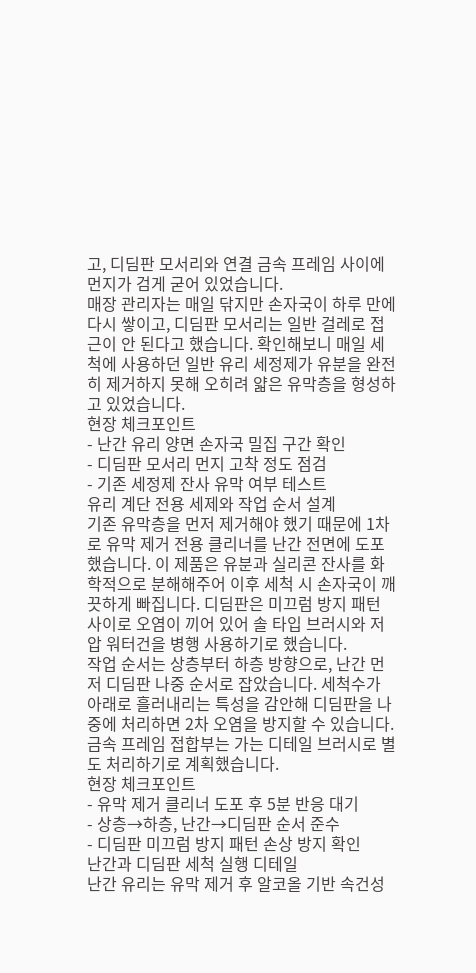고, 디딤판 모서리와 연결 금속 프레임 사이에 먼지가 검게 굳어 있었습니다.
매장 관리자는 매일 닦지만 손자국이 하루 만에 다시 쌓이고, 디딤판 모서리는 일반 걸레로 접근이 안 된다고 했습니다. 확인해보니 매일 세척에 사용하던 일반 유리 세정제가 유분을 완전히 제거하지 못해 오히려 얇은 유막층을 형성하고 있었습니다.
현장 체크포인트
- 난간 유리 양면 손자국 밀집 구간 확인
- 디딤판 모서리 먼지 고착 정도 점검
- 기존 세정제 잔사 유막 여부 테스트
유리 계단 전용 세제와 작업 순서 설계
기존 유막층을 먼저 제거해야 했기 때문에 1차로 유막 제거 전용 클리너를 난간 전면에 도포했습니다. 이 제품은 유분과 실리콘 잔사를 화학적으로 분해해주어 이후 세척 시 손자국이 깨끗하게 빠집니다. 디딤판은 미끄럼 방지 패턴 사이로 오염이 끼어 있어 솔 타입 브러시와 저압 워터건을 병행 사용하기로 했습니다.
작업 순서는 상층부터 하층 방향으로, 난간 먼저 디딤판 나중 순서로 잡았습니다. 세척수가 아래로 흘러내리는 특성을 감안해 디딤판을 나중에 처리하면 2차 오염을 방지할 수 있습니다. 금속 프레임 접합부는 가는 디테일 브러시로 별도 처리하기로 계획했습니다.
현장 체크포인트
- 유막 제거 클리너 도포 후 5분 반응 대기
- 상층→하층, 난간→디딤판 순서 준수
- 디딤판 미끄럼 방지 패턴 손상 방지 확인
난간과 디딤판 세척 실행 디테일
난간 유리는 유막 제거 후 알코올 기반 속건성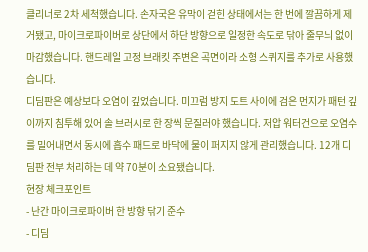클리너로 2차 세척했습니다. 손자국은 유막이 걷힌 상태에서는 한 번에 깔끔하게 제거됐고, 마이크로파이버로 상단에서 하단 방향으로 일정한 속도로 닦아 줄무늬 없이 마감했습니다. 핸드레일 고정 브래킷 주변은 곡면이라 소형 스퀴지를 추가로 사용했습니다.
디딤판은 예상보다 오염이 깊었습니다. 미끄럼 방지 도트 사이에 검은 먼지가 패턴 깊이까지 침투해 있어 솔 브러시로 한 장씩 문질러야 했습니다. 저압 워터건으로 오염수를 밀어내면서 동시에 흡수 패드로 바닥에 물이 퍼지지 않게 관리했습니다. 12개 디딤판 전부 처리하는 데 약 70분이 소요됐습니다.
현장 체크포인트
- 난간 마이크로파이버 한 방향 닦기 준수
- 디딤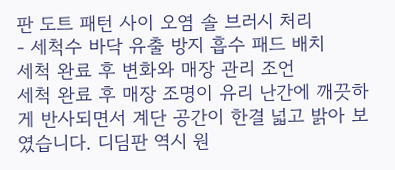판 도트 패턴 사이 오염 솔 브러시 처리
- 세척수 바닥 유출 방지 흡수 패드 배치
세척 완료 후 변화와 매장 관리 조언
세척 완료 후 매장 조명이 유리 난간에 깨끗하게 반사되면서 계단 공간이 한결 넓고 밝아 보였습니다. 디딤판 역시 원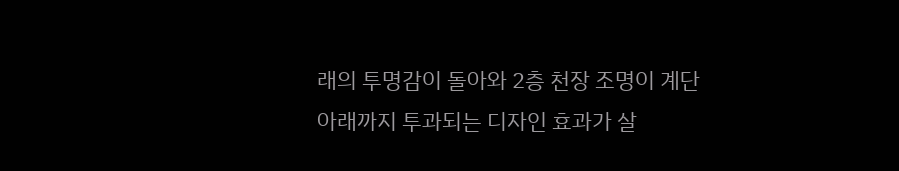래의 투명감이 돌아와 2층 천장 조명이 계단 아래까지 투과되는 디자인 효과가 살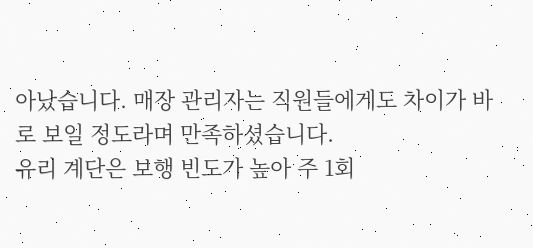아났습니다. 매장 관리자는 직원들에게도 차이가 바로 보일 정도라며 만족하셨습니다.
유리 계단은 보행 빈도가 높아 주 1회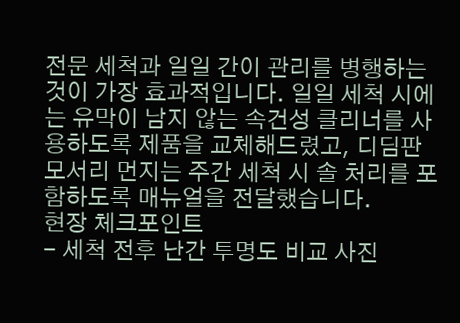전문 세척과 일일 간이 관리를 병행하는 것이 가장 효과적입니다. 일일 세척 시에는 유막이 남지 않는 속건성 클리너를 사용하도록 제품을 교체해드렸고, 디딤판 모서리 먼지는 주간 세척 시 솔 처리를 포함하도록 매뉴얼을 전달했습니다.
현장 체크포인트
- 세척 전후 난간 투명도 비교 사진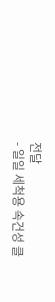전달
- 일일 세척용 속건성 클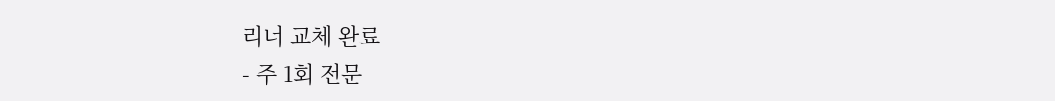리너 교체 완료
- 주 1회 전문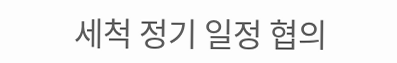세척 정기 일정 협의